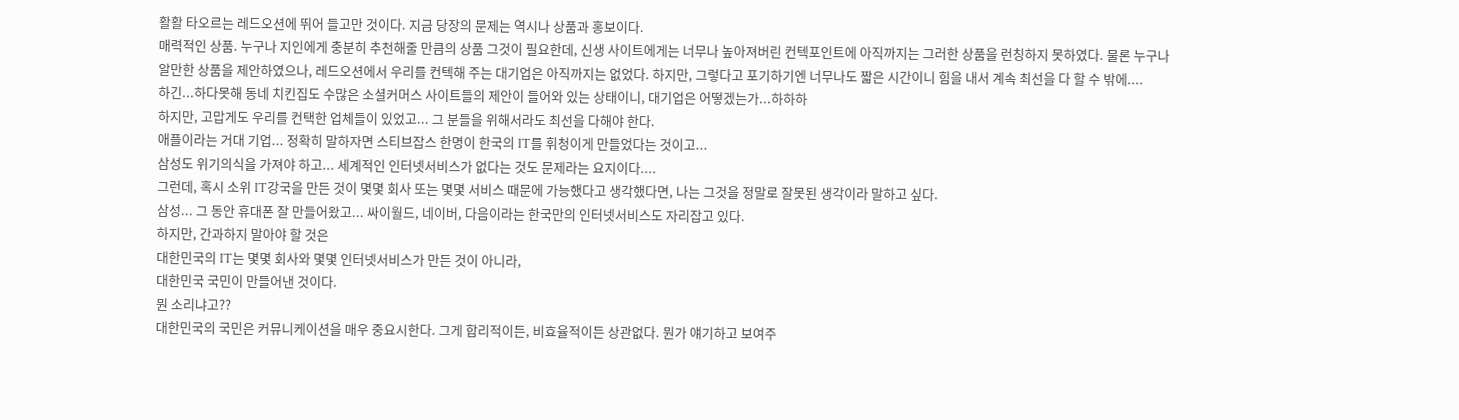활활 타오르는 레드오션에 뛰어 들고만 것이다. 지금 당장의 문제는 역시나 상품과 홍보이다.
매력적인 상품. 누구나 지인에게 충분히 추천해줄 만큼의 상품 그것이 필요한데, 신생 사이트에게는 너무나 높아져버린 컨텍포인트에 아직까지는 그러한 상품을 런칭하지 못하였다. 물론 누구나 알만한 상품을 제안하였으나, 레드오션에서 우리를 컨텍해 주는 대기업은 아직까지는 없었다. 하지만, 그렇다고 포기하기엔 너무나도 짧은 시간이니 힘을 내서 계속 최선을 다 할 수 밖에....
하긴...하다못해 동네 치킨집도 수많은 소셜커머스 사이트들의 제안이 들어와 있는 상태이니, 대기업은 어떻겠는가...하하하
하지만, 고맙게도 우리를 컨택한 업체들이 있었고... 그 분들을 위해서라도 최선을 다해야 한다.
애플이라는 거대 기업... 정확히 말하자면 스티브잡스 한명이 한국의 IT를 휘청이게 만들었다는 것이고...
삼성도 위기의식을 가져야 하고... 세계적인 인터넷서비스가 없다는 것도 문제라는 요지이다....
그런데, 혹시 소위 IT강국을 만든 것이 몇몇 회사 또는 몇몇 서비스 때문에 가능했다고 생각했다면, 나는 그것을 정말로 잘못된 생각이라 말하고 싶다.
삼성... 그 동안 휴대폰 잘 만들어왔고... 싸이월드, 네이버, 다음이라는 한국만의 인터넷서비스도 자리잡고 있다.
하지만, 간과하지 말아야 할 것은
대한민국의 IT는 몇몇 회사와 몇몇 인터넷서비스가 만든 것이 아니라,
대한민국 국민이 만들어낸 것이다.
뭔 소리냐고??
대한민국의 국민은 커뮤니케이션을 매우 중요시한다. 그게 합리적이든, 비효율적이든 상관없다. 뭔가 얘기하고 보여주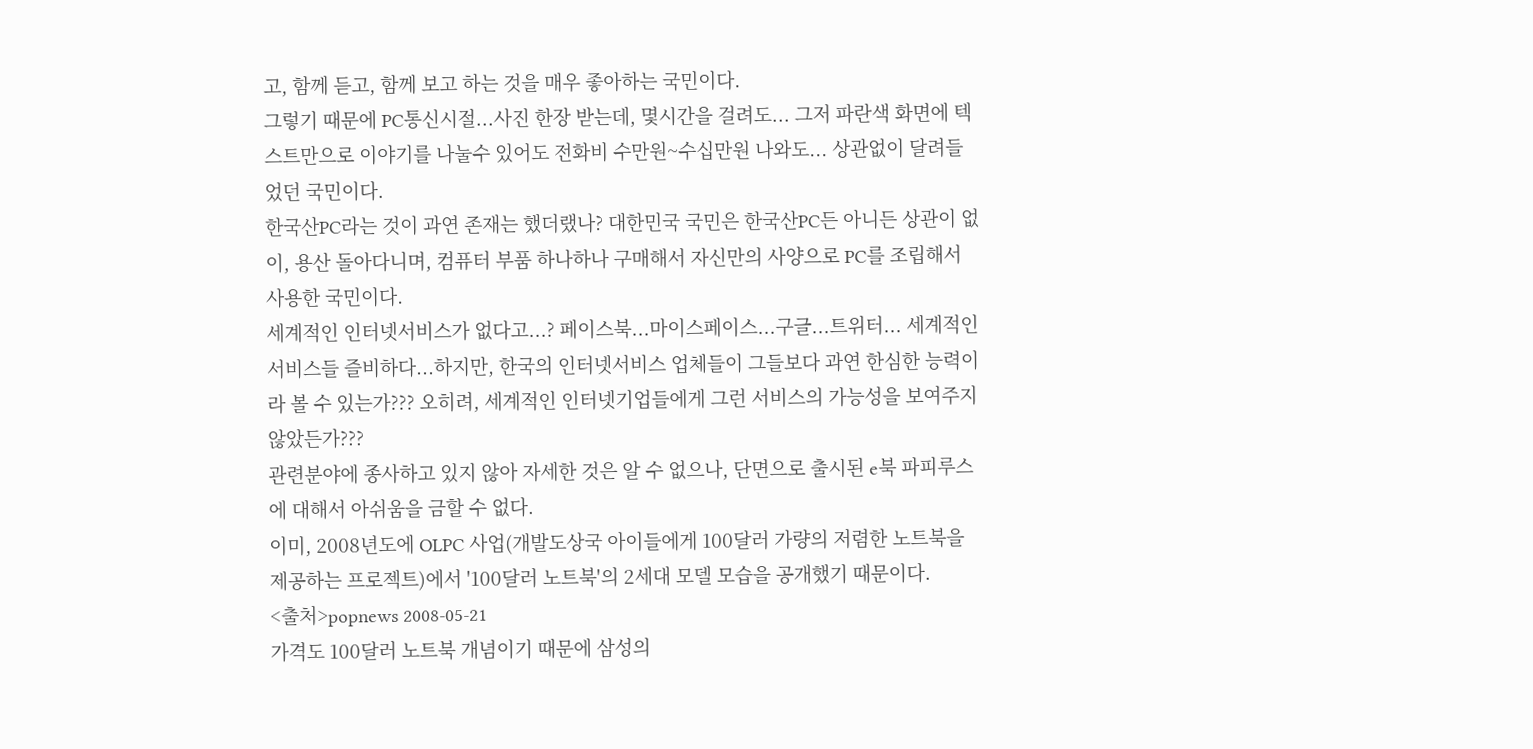고, 함께 듣고, 함께 보고 하는 것을 매우 좋아하는 국민이다.
그렇기 때문에 PC통신시절...사진 한장 받는데, 몇시간을 걸려도... 그저 파란색 화면에 텍스트만으로 이야기를 나눌수 있어도 전화비 수만원~수십만원 나와도... 상관없이 달려들었던 국민이다.
한국산PC라는 것이 과연 존재는 했더랬나? 대한민국 국민은 한국산PC든 아니든 상관이 없이, 용산 돌아다니며, 컴퓨터 부품 하나하나 구매해서 자신만의 사양으로 PC를 조립해서 사용한 국민이다.
세계적인 인터넷서비스가 없다고...? 페이스북...마이스페이스...구글...트위터... 세계적인 서비스들 즐비하다...하지만, 한국의 인터넷서비스 업체들이 그들보다 과연 한심한 능력이라 볼 수 있는가??? 오히려, 세계적인 인터넷기업들에게 그런 서비스의 가능성을 보여주지 않았든가???
관련분야에 종사하고 있지 않아 자세한 것은 알 수 없으나, 단면으로 출시된 e북 파피루스에 대해서 아쉬움을 금할 수 없다.
이미, 2008년도에 OLPC 사업(개발도상국 아이들에게 100달러 가량의 저렴한 노트북을 제공하는 프로젝트)에서 '100달러 노트북'의 2세대 모델 모습을 공개했기 때문이다.
<출처>popnews 2008-05-21
가격도 100달러 노트북 개념이기 때문에 삼성의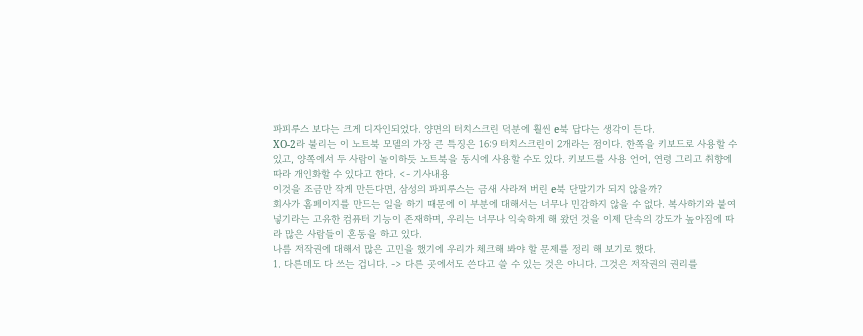파피루스 보다는 크게 디자인되었다. 양면의 터치스크린 덕분에 훨씬 e북 답다는 생각이 든다.
XO-2라 불리는 이 노트북 모델의 가장 큰 특징은 16:9 터치스크린이 2개라는 점이다. 한쪽을 키보드로 사용할 수 있고, 양쪽에서 두 사람이 놀이하듯 노트북을 동시에 사용할 수도 있다. 키보드를 사용 언어, 연령 그리고 취향에 따라 개인화할 수 있다고 한다. <- 기사내용
이것을 조금만 작게 만든다면, 삼성의 파피루스는 금새 사라져 버린 e북 단말기가 되지 않을까?
회사가 홈페이지를 만드는 일을 하기 때문에 이 부분에 대해서는 너무나 민감하지 않을 수 없다. 복사하기와 붙여넣기라는 고유한 컴퓨터 기능이 존재하며, 우리는 너무나 익숙하게 해 왔던 것을 이제 단속의 강도가 높아짐에 따라 많은 사람들이 혼동을 하고 있다.
나름 저작권에 대해서 많은 고민을 했기에 우리가 체크해 봐야 할 문제를 정리 해 보기로 했다.
1. 다른데도 다 쓰는 겁니다. -> 다른 곳에서도 쓴다고 쓸 수 있는 것은 아니다. 그것은 저작권의 권리를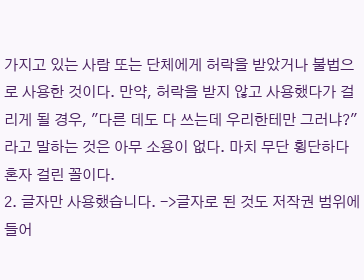가지고 있는 사람 또는 단체에게 허락을 받았거나 불법으로 사용한 것이다. 만약, 허락을 받지 않고 사용했다가 걸리게 될 경우, "다른 데도 다 쓰는데 우리한테만 그러냐?"라고 말하는 것은 아무 소용이 없다. 마치 무단 횡단하다 혼자 걸린 꼴이다.
2. 글자만 사용했습니다. ->글자로 된 것도 저작권 범위에 들어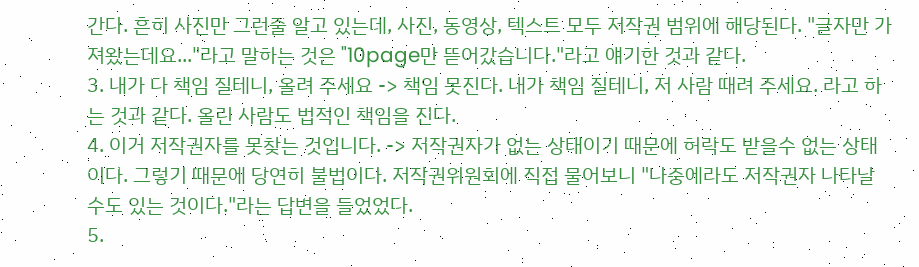간다. 흔히 사진만 그런줄 알고 있는데, 사진, 동영상, 텍스트 모두 저작권 범위에 해당된다. "글자만 가져왔는데요..."라고 말하는 것은 "10page만 뜯어갔습니다."라고 얘기한 것과 같다.
3. 내가 다 책임 질테니, 올려 주세요 -> 책임 못진다. 내가 책임 질테니, 저 사람 때려 주세요. 라고 하는 것과 같다. 올린 사람도 법적인 책임을 진다.
4. 이거 저작권자를 못찾는 것입니다. -> 저작권자가 없는 상태이기 때문에 허락도 받을수 없는 상태이다. 그렇기 때문에 당연히 불법이다. 저작권위원회에 직접 물어보니 "나중에라도 저작권자 나타날 수도 있는 것이다."라는 답변을 들었었다.
5.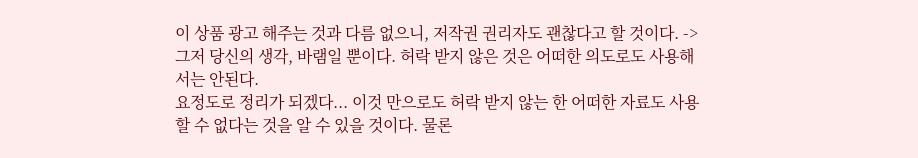이 상품 광고 해주는 것과 다름 없으니, 저작권 권리자도 괜찮다고 할 것이다. -> 그저 당신의 생각, 바램일 뿐이다. 허락 받지 않은 것은 어떠한 의도로도 사용해서는 안된다.
요정도로 정리가 되겠다... 이것 만으로도 허락 받지 않는 한 어떠한 자료도 사용할 수 없다는 것을 알 수 있을 것이다. 물론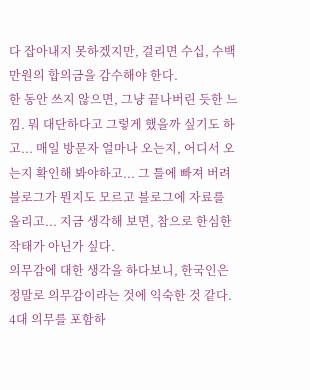다 잡아내지 못하겠지만, 걸리면 수십, 수백만원의 합의금을 감수해야 한다.
한 동안 쓰지 않으면, 그냥 끝나버린 듯한 느낌. 뭐 대단하다고 그렇게 했을까 싶기도 하고... 매일 방문자 얼마나 오는지, 어디서 오는지 확인해 봐야하고... 그 틀에 빠져 버려 블로그가 뭔지도 모르고 블로그에 자료를 올리고... 지금 생각해 보면, 참으로 한심한 작태가 아닌가 싶다.
의무감에 대한 생각을 하다보니, 한국인은 정말로 의무감이라는 것에 익숙한 것 같다.
4대 의무를 포함하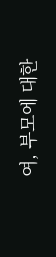여, 부모에 대한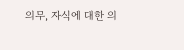의무, 자식에 대한 의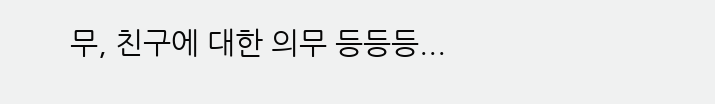무, 친구에 대한 의무 등등등...